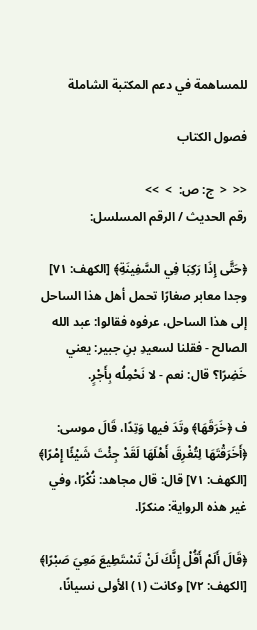للمساهمة في دعم المكتبة الشاملة

فصول الكتاب

<<  <  ج: ص:  >  >>
رقم الحديث / الرقم المسلسل:

﴿حَتَّى إِذَا رَكِبَا فِي السَّفِينَةِ﴾ [الكهف: ٧١] وجدا معابر صغارًا تحمل أهل هذا الساحل إلى هذا الساحل، عرفوه فقالوا: عبد الله الصالح - فقلنا لسعيدِ بنِ جبير: يعني خَضِرًا؟ قال: نعم - لا نَحْمِلُه بِأَجْرٍ.

ف ﴿خَرَقَهَا﴾ وتَدَ فيها وَتِدًا، قَالَ موسى: ﴿أَخَرَقْتَهَا لِتُغْرِقَ أَهْلَهَا لَقَدْ جِئْتَ شَيْئًا إِمْرًا﴾ [الكهف: ٧١] قال: قال مجاهد: نُكْرًا، وفي غير هذه الرواية: منكرًا.

﴿قَالَ أَلَمْ أَقُلْ إِنَّكَ لَنْ تَسْتَطِيعَ مَعِيَ صَبْرًا﴾ [الكهف: ٧٢] وكانت (١) الأولى نسيانًا،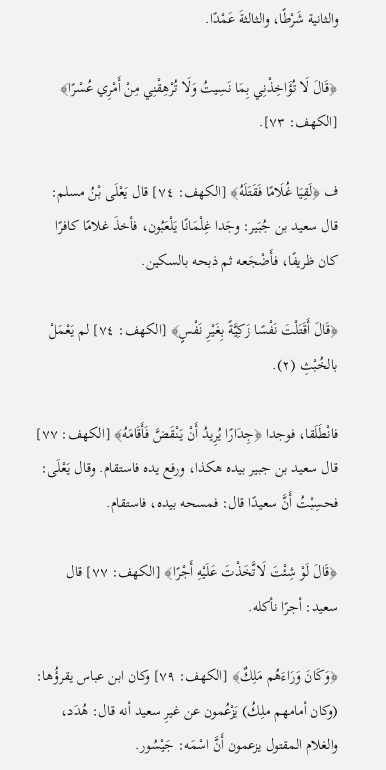والثانية شَرْطًا، والثالثةَ عَمْدًا.

﴿قَالَ لَا تُؤَاخِذْنِي بِمَا نَسِيتُ وَلَا تُرْهِقْنِي مِنْ أَمْرِي عُسْرًا﴾ [الكهف: ٧٣].

ف ﴿لَقِيَا غُلَامًا فَقَتَلَهُ﴾ [الكهف: ٧٤] قال يَعْلَى بْنُ مسلم: قال سعيد بن جُبَير: وجَدا غِلْمَانًا يَلْعَبُون، فأخذَ غلامًا كافرًا كان ظريفًا، فأَضْجَعه ثم ذبحه بالسكين.

﴿قَالَ أَقَتَلْتَ نَفْسًا زَكِيَّةً بِغَيْرِ نَفْسٍ﴾ [الكهف: ٧٤] لم يَعْمَلْ بالخُبْثِ (٢).

فانْطَلَقا، فوجدا ﴿جِدَارًا يُرِيدُ أَنْ يَنْقَضَّ فَأَقَامَهُ﴾ [الكهف: ٧٧] قال سعيد بن جبير بيده هكذا، ورفع يده فاستقام. وقال يَعْلَى: فحسِبْتُ أَنَّ سعيدًا قال: فمسحه بيده، فاستقام.

﴿قَالَ لَوْ شِئْتَ لَاتَّخَذْتَ عَلَيْهِ أَجْرًا﴾ [الكهف: ٧٧] قال سعيد: أجرًا نأكله.

﴿وَكَانَ وَرَاءَهُم مَلِكٌ﴾ [الكهف: ٧٩] وكان ابن عباس يقرؤُها: (وكان أمامهم ملِكُ) يَزْعُمون عن غيرِ سعيد أنه قال: هُدَد، والغلام المقتول يزعمون أَنَّ اسْمَه: جَيْسُور.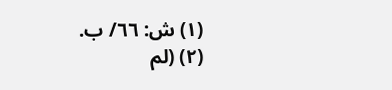(١) ش: ٦٦/ ب.
(٢) (لم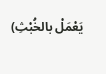يَعْمَلْ بالخُبْثِ)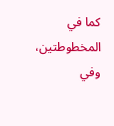كما في المخطوطتين، وفي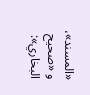«المسند»، و «صحيح البخاري»: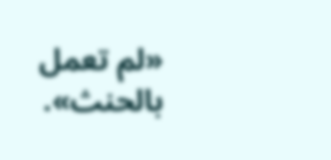«لم تعمل بالحنث».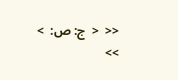<<  <  ج: ص:  >  >>